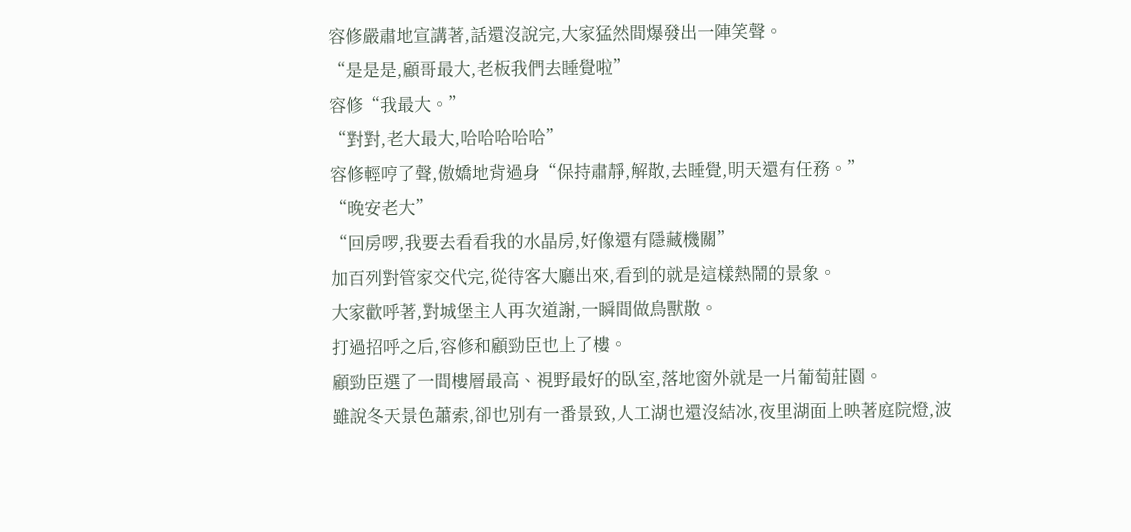容修嚴肅地宣講著,話還沒說完,大家猛然間爆發出一陣笑聲。
“是是是,顧哥最大,老板我們去睡覺啦”
容修“我最大。”
“對對,老大最大,哈哈哈哈哈”
容修輕哼了聲,傲嬌地背過身“保持肅靜,解散,去睡覺,明天還有任務。”
“晚安老大”
“回房啰,我要去看看我的水晶房,好像還有隱藏機關”
加百列對管家交代完,從待客大廳出來,看到的就是這樣熱鬧的景象。
大家歡呼著,對城堡主人再次道謝,一瞬間做鳥獸散。
打過招呼之后,容修和顧勁臣也上了樓。
顧勁臣選了一間樓層最高、視野最好的臥室,落地窗外就是一片葡萄莊園。
雖說冬天景色蕭索,卻也別有一番景致,人工湖也還沒結冰,夜里湖面上映著庭院燈,波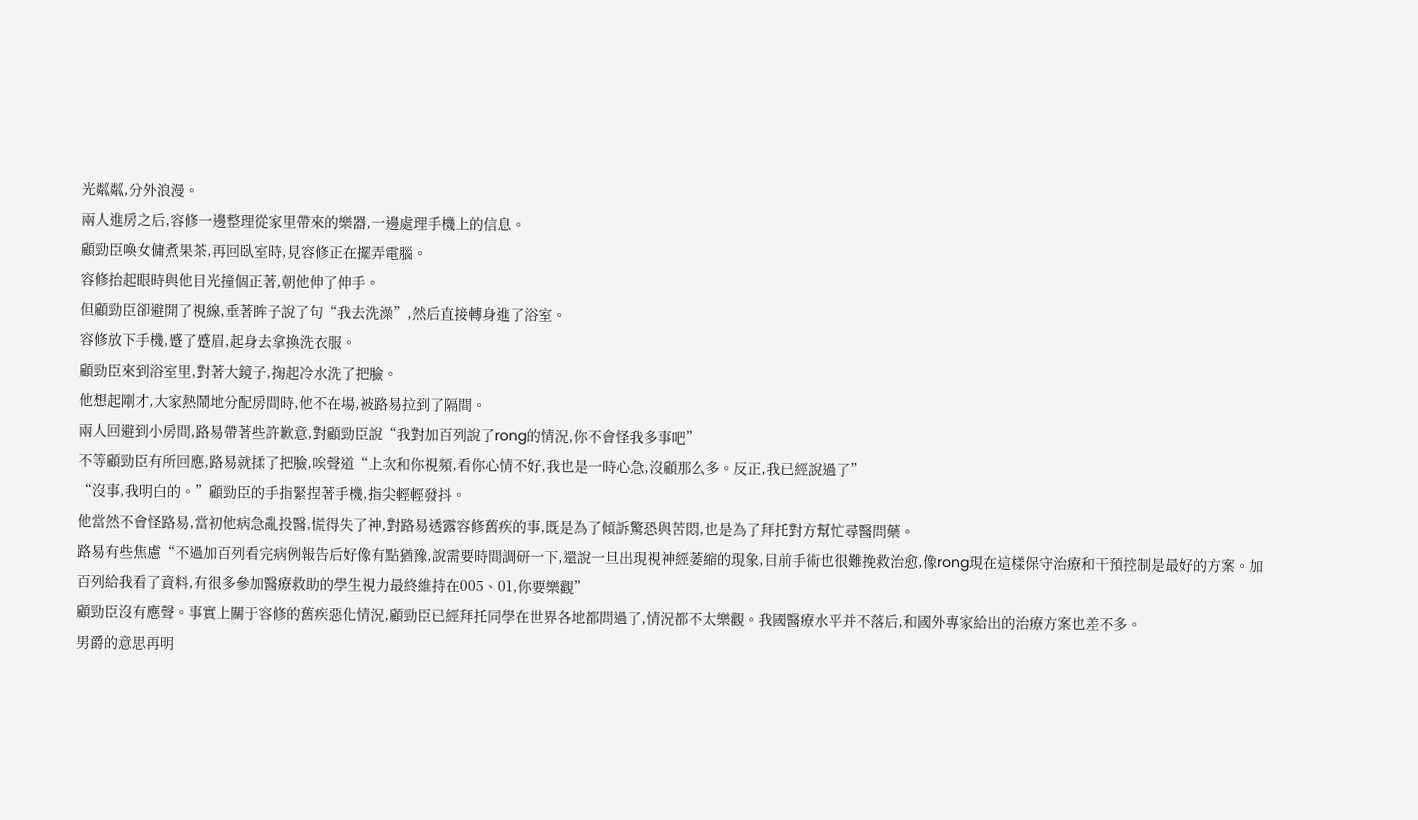光粼粼,分外浪漫。
兩人進房之后,容修一邊整理從家里帶來的樂器,一邊處理手機上的信息。
顧勁臣喚女傭煮果茶,再回臥室時,見容修正在擺弄電腦。
容修抬起眼時與他目光撞個正著,朝他伸了伸手。
但顧勁臣卻避開了視線,垂著眸子說了句“我去洗澡”,然后直接轉身進了浴室。
容修放下手機,蹙了蹙眉,起身去拿換洗衣服。
顧勁臣來到浴室里,對著大鏡子,掬起冷水洗了把臉。
他想起剛才,大家熱鬧地分配房間時,他不在場,被路易拉到了隔間。
兩人回避到小房間,路易帶著些許歉意,對顧勁臣說“我對加百列說了rong的情況,你不會怪我多事吧”
不等顧勁臣有所回應,路易就揉了把臉,唉聲道“上次和你視頻,看你心情不好,我也是一時心急,沒顧那么多。反正,我已經說過了”
“沒事,我明白的。”顧勁臣的手指緊捏著手機,指尖輕輕發抖。
他當然不會怪路易,當初他病急亂投醫,慌得失了神,對路易透露容修舊疾的事,既是為了傾訴驚恐與苦悶,也是為了拜托對方幫忙尋醫問藥。
路易有些焦慮“不過加百列看完病例報告后好像有點猶豫,說需要時間調研一下,還說一旦出現視神經萎縮的現象,目前手術也很難挽救治愈,像rong現在這樣保守治療和干預控制是最好的方案。加百列給我看了資料,有很多參加醫療救助的學生視力最終維持在005、01,你要樂觀”
顧勁臣沒有應聲。事實上關于容修的舊疾惡化情況,顧勁臣已經拜托同學在世界各地都問過了,情況都不太樂觀。我國醫療水平并不落后,和國外專家給出的治療方案也差不多。
男爵的意思再明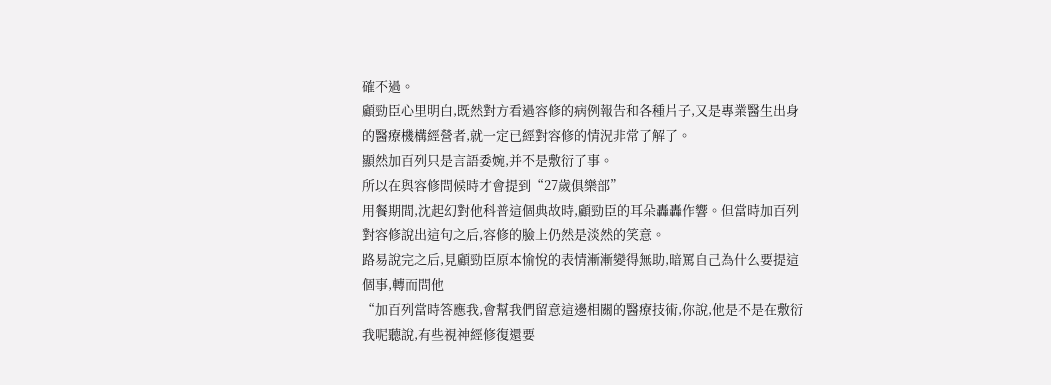確不過。
顧勁臣心里明白,既然對方看過容修的病例報告和各種片子,又是專業醫生出身的醫療機構經營者,就一定已經對容修的情況非常了解了。
顯然加百列只是言語委婉,并不是敷衍了事。
所以在與容修問候時才會提到“27歲俱樂部”
用餐期間,沈起幻對他科普這個典故時,顧勁臣的耳朵轟轟作響。但當時加百列對容修說出這句之后,容修的臉上仍然是淡然的笑意。
路易說完之后,見顧勁臣原本愉悅的表情漸漸變得無助,暗罵自己為什么要提這個事,轉而問他
“加百列當時答應我,會幫我們留意這邊相關的醫療技術,你說,他是不是在敷衍我呢聽說,有些視神經修復還要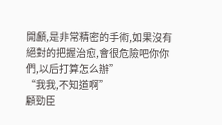開顱,是非常精密的手術,如果沒有絕對的把握治愈,會很危險吧你你們,以后打算怎么辦”
“我我,不知道啊”
顧勁臣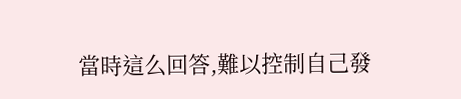當時這么回答,難以控制自己發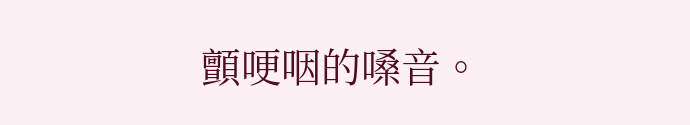顫哽咽的嗓音。